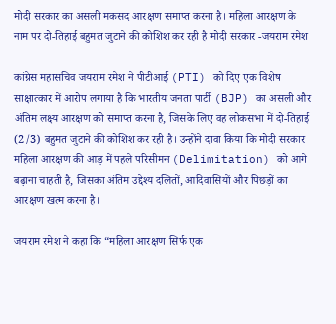मोदी सरकार का असली मकसद आरक्षण समाप्त करना है। महिला आरक्षण के नाम पर दो-तिहाई बहुमत जुटाने की कोशिश कर रही है मोदी सरकार -जयराम रमेश

कांग्रेस महासचिव जयराम रमेश ने पीटीआई (PTI) को दिए एक विशेष साक्षात्कार में आरोप लगाया है कि भारतीय जनता पार्टी (BJP) का असली और अंतिम लक्ष्य आरक्षण को समाप्त करना है, जिसके लिए वह लोकसभा में दो-तिहाई (2/3) बहुमत जुटाने की कोशिश कर रही है। उन्होंने दावा किया कि मोदी सरकार महिला आरक्षण की आड़ में पहले परिसीमन (Delimitation) को आगे बढ़ाना चाहती है, जिसका अंतिम उद्देश्य दलितों, आदिवासियों और पिछड़ों का आरक्षण खत्म करना है।

जयराम रमेश ने कहा कि “महिला आरक्षण सिर्फ एक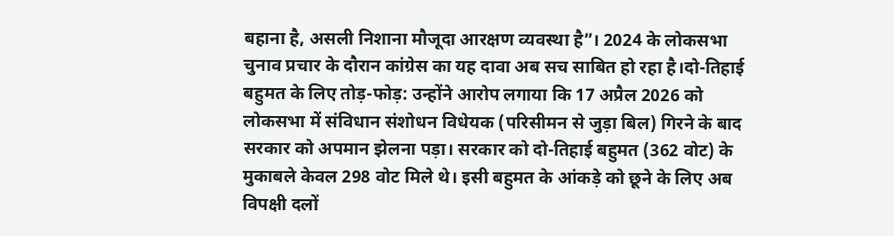बहाना है, असली निशाना मौजूदा आरक्षण व्यवस्था है”। 2024 के लोकसभा चुनाव प्रचार के दौरान कांग्रेस का यह दावा अब सच साबित हो रहा है।दो-तिहाई बहुमत के लिए तोड़-फोड़: उन्होंने आरोप लगाया कि 17 अप्रैल 2026 को लोकसभा में संविधान संशोधन विधेयक (परिसीमन से जुड़ा बिल) गिरने के बाद सरकार को अपमान झेलना पड़ा। सरकार को दो-तिहाई बहुमत (362 वोट) के मुकाबले केवल 298 वोट मिले थे। इसी बहुमत के आंकड़े को छूने के लिए अब विपक्षी दलों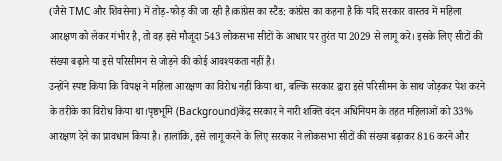(जैसे TMC और शिवसेना) में तोड़-फोड़ की जा रही है।कांग्रेस का स्टैंड: कांग्रेस का कहना है कि यदि सरकार वास्तव में महिला आरक्षण को लेकर गंभीर है, तो वह इसे मौजूदा 543 लोकसभा सीटों के आधार पर तुरंत या 2029 से लागू करे। इसके लिए सीटों की संख्या बढ़ाने या इसे परिसीमन से जोड़ने की कोई आवश्यकता नहीं है।
उन्होंने स्पष्ट किया कि विपक्ष ने महिला आरक्षण का विरोध नहीं किया था, बल्कि सरकार द्वारा इसे परिसीमन के साथ जोड़कर पेश करने के तरीके का विरोध किया था।पृष्ठभूमि (Background)केंद्र सरकार ने नारी शक्ति वंदन अधिनियम के तहत महिलाओं को 33% आरक्षण देने का प्रावधान किया है। हालांकि, इसे लागू करने के लिए सरकार ने लोकसभा सीटों की संख्या बढ़ाकर 816 करने और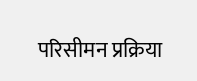परिसीमन प्रक्रिया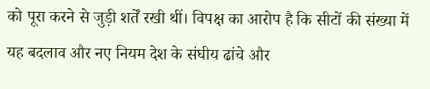को पूरा करने से जुड़ी शर्तें रखी थीं। विपक्ष का आरोप है कि सीटों की संख्या में यह बदलाव और नए नियम देश के संघीय ढांचे और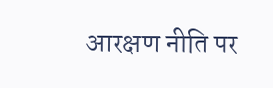आरक्षण नीति पर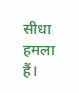सीधा हमला हैं।